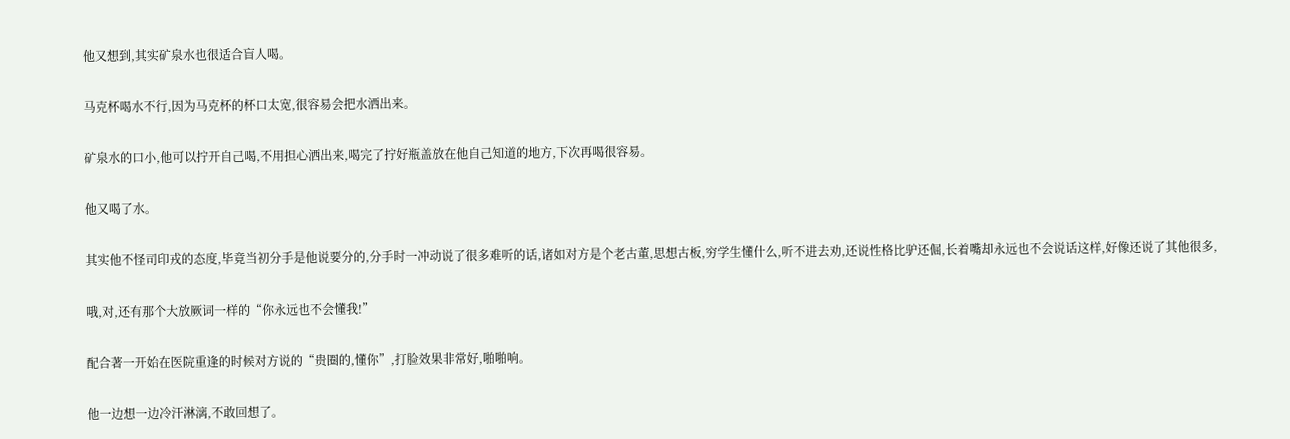他又想到,其实矿泉水也很适合盲人喝。

马克杯喝水不行,因为马克杯的杯口太宽,很容易会把水洒出来。

矿泉水的口小,他可以拧开自己喝,不用担心洒出来,喝完了拧好瓶盖放在他自己知道的地方,下次再喝很容易。

他又喝了水。

其实他不怪司印戎的态度,毕竟当初分手是他说要分的,分手时一冲动说了很多难听的话,诸如对方是个老古董,思想古板,穷学生懂什么,听不进去劝,还说性格比驴还倔,长着嘴却永远也不会说话这样,好像还说了其他很多,

哦,对,还有那个大放厥词一样的“你永远也不会懂我!”

配合著一开始在医院重逢的时候对方说的“贵圈的,懂你”,打脸效果非常好,啪啪响。

他一边想一边冷汗淋漓,不敢回想了。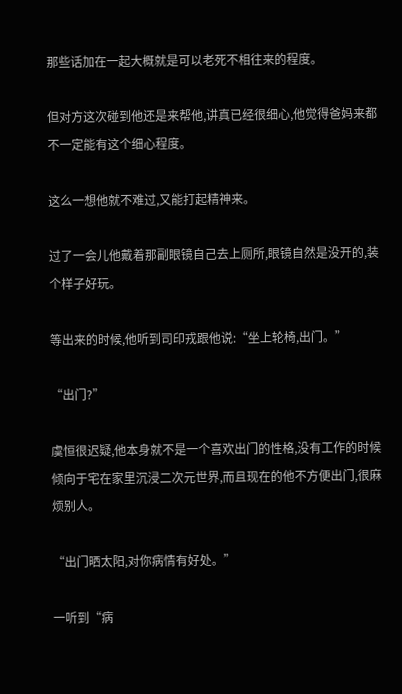那些话加在一起大概就是可以老死不相往来的程度。

但对方这次碰到他还是来帮他,讲真已经很细心,他觉得爸妈来都不一定能有这个细心程度。

这么一想他就不难过,又能打起精神来。

过了一会儿他戴着那副眼镜自己去上厕所,眼镜自然是没开的,装个样子好玩。

等出来的时候,他听到司印戎跟他说:“坐上轮椅,出门。”

“出门?”

虞恒很迟疑,他本身就不是一个喜欢出门的性格,没有工作的时候倾向于宅在家里沉浸二次元世界,而且现在的他不方便出门,很麻烦别人。

“出门晒太阳,对你病情有好处。”

一听到“病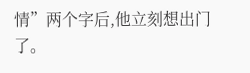情”两个字后,他立刻想出门了。